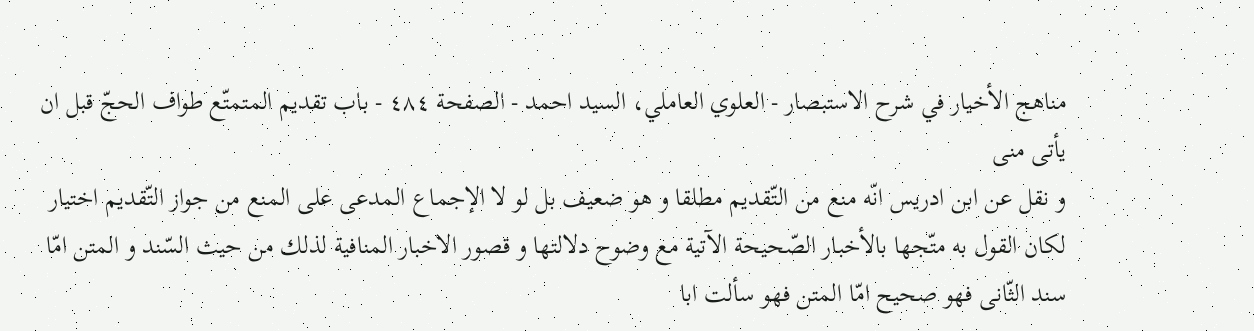مناهج الأخيار في شرح الاستبصار - العلوي العاملي، السيد احمد - الصفحة ٤٨٤ - باب تقديم المتمتّع طواف الحجّ قبل ان يأتى منى
و نقل عن ابن ادريس انّه منع من التّقديم مطلقا و هو ضعيف بل لو لا الإجماع المدعى على المنع من جواز التّقديم اختيار لكان القول به متّجها بالأخبار الصّحيحة الآتية مع وضوح دلالتها و قصور الاخبار المنافية لذلك من حيث السّند و المتن امّا سند الثّانى فهو صحيح امّا المتن فهو سألت ابا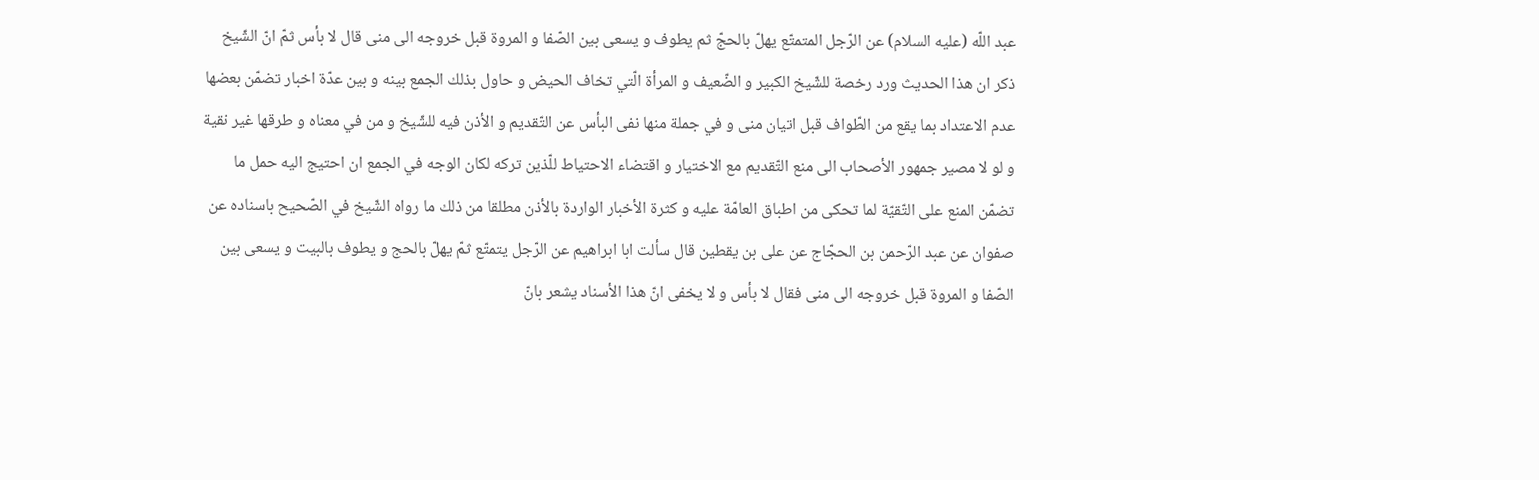عبد اللّه (عليه السلام) عن الرّجل المتمتّع يهلّ بالحجّ ثم يطوف و يسعى بين الصّفا و المروة قبل خروجه الى منى قال لا بأس ثمّ انّ الشّيخ ذكر ان هذا الحديث ورد رخصة للشّيخ الكبير و الضّعيف و المرأة الّتي تخاف الحيض و حاول بذلك الجمع بينه و بين عدّة اخبار تضمّن بعضها عدم الاعتداد بما يقع من الطّواف قبل اتيان منى و في جملة منها نفى البأس عن التّقديم و الأذن فيه للشّيخ و من في معناه و طرقها غير نقية و لو لا مصير جمهور الأصحاب الى منع التّقديم مع الاختيار و اقتضاء الاحتياط للّذين تركه لكان الوجه في الجمع ان احتيج اليه حمل ما تضمّن المنع على التّقيّة لما تحكى من اطباق العامّة عليه و كثرة الأخبار الواردة بالأذن مطلقا من ذلك ما رواه الشّيخ في الصّحيح باسناده عن صفوان عن عبد الرّحمن بن الحجّاج عن على بن يقطين قال سألت ابا ابراهيم عن الرّجل يتمتّع ثمّ يهلّ بالحج و يطوف بالبيت و يسعى بين الصّفا و المروة قبل خروجه الى منى فقال لا بأس و لا يخفى انّ هذا الأسناد يشعر بانّ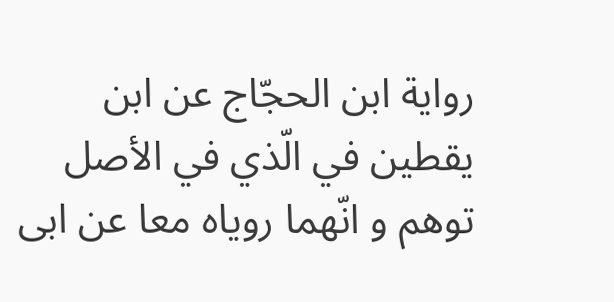رواية ابن الحجّاج عن ابن يقطين في الّذي في الأصل توهم و انّهما روياه معا عن ابى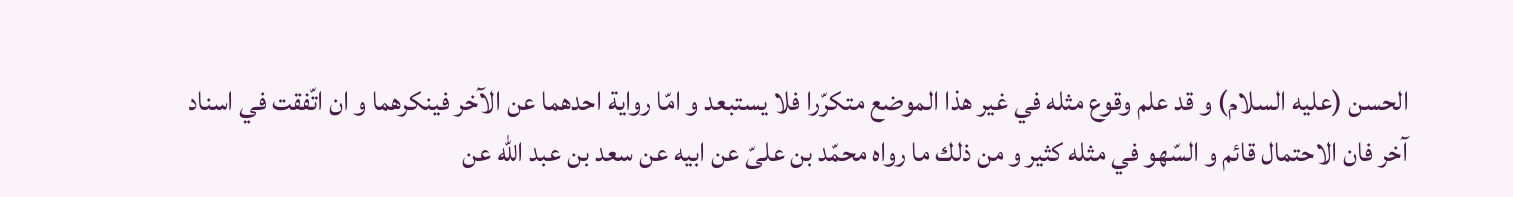الحسن (عليه السلام) و قد علم وقوع مثله في غير هذا الموضع متكرّرا فلا يستبعد و امّا رواية احدهما عن الآخر فينكرهما و ان اتّفقت في اسناد آخر فان الاحتمال قائم و السّهو في مثله كثير و من ذلك ما رواه محمّد بن علىّ عن ابيه عن سعد بن عبد اللّه عن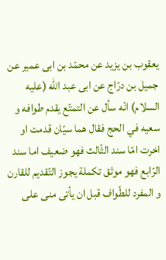يعقوب بن يزيد عن محمّد بن ابى عمير عن جميل بن درّاج عن ابى عبد اللّه (عليه السلام) انّه سأل عن التمتّع يقدم طوافه و سعيه في الحج فقال هما سيّان قدمت او اخرت امّا سند الثّالث فهو ضعيف اما سند الرّابع فهو موثق تكملة يجوز التّقديم للقارن و المفرد للطّواف قبل ان يأتى منى على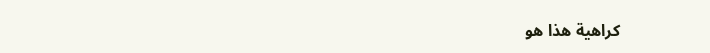كراهية هذا هو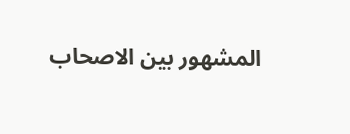المشهور بين الاصحاب